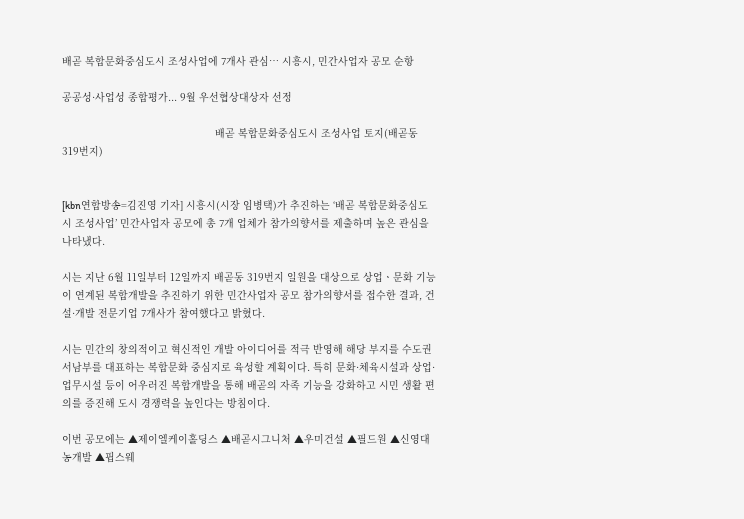배곧 복합문화중심도시 조성사업에 7개사 관심… 시흥시, 민간사업자 공모 순항

공공성·사업성 종합평가... 9월 우선협상대상자 선정

                                                   배곧 복합문화중심도시 조성사업 토지(배곧동 319번지)


[kbn연합방송=김진영 기자] 시흥시(시장 임병택)가 추진하는 ‘배곧 복합문화중심도시 조성사업’ 민간사업자 공모에 총 7개 업체가 참가의향서를 제출하며 높은 관심을 나타냈다.

시는 지난 6월 11일부터 12일까지 배곧동 319번지 일원을 대상으로 상업ㆍ문화 기능이 연계된 복합개발을 추진하기 위한 민간사업자 공모 참가의향서를 접수한 결과, 건설·개발 전문기업 7개사가 참여했다고 밝혔다.

시는 민간의 창의적이고 혁신적인 개발 아이디어를 적극 반영해 해당 부지를 수도권 서남부를 대표하는 복합문화 중심지로 육성할 계획이다. 특히 문화·체육시설과 상업·업무시설 등이 어우러진 복합개발을 통해 배곧의 자족 기능을 강화하고 시민 생활 편의를 증진해 도시 경쟁력을 높인다는 방침이다.

이번 공모에는 ▲제이엘케이홀딩스 ▲배곧시그니처 ▲우미건설 ▲필드원 ▲신영대농개발 ▲핍스웨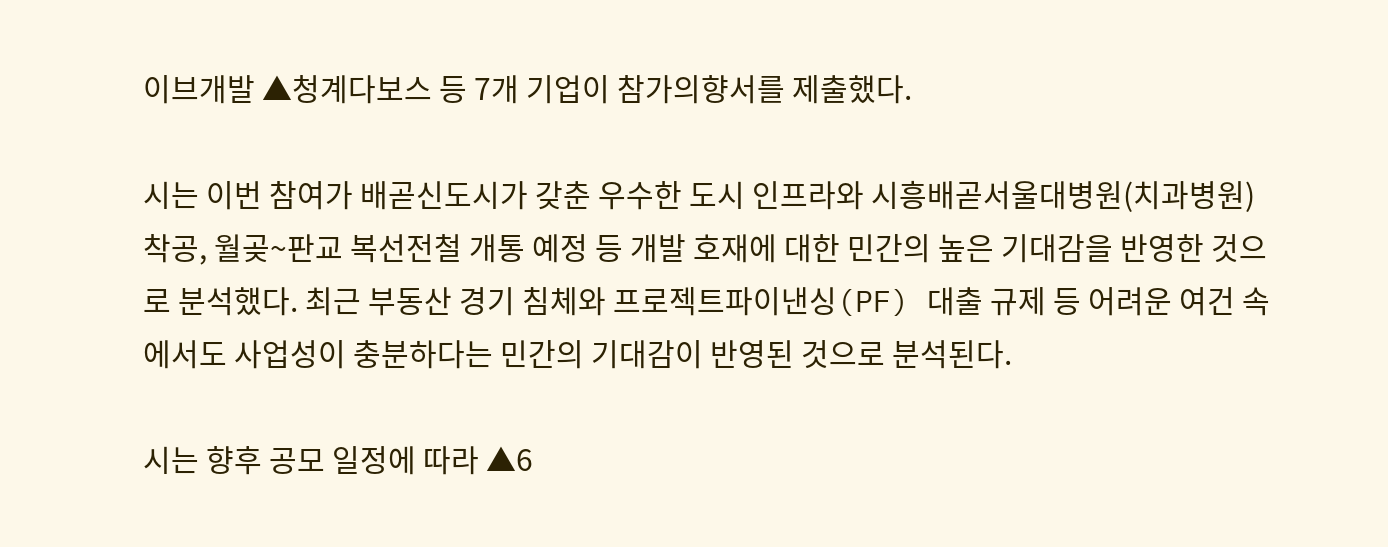이브개발 ▲청계다보스 등 7개 기업이 참가의향서를 제출했다.

시는 이번 참여가 배곧신도시가 갖춘 우수한 도시 인프라와 시흥배곧서울대병원(치과병원) 착공, 월곶~판교 복선전철 개통 예정 등 개발 호재에 대한 민간의 높은 기대감을 반영한 것으로 분석했다. 최근 부동산 경기 침체와 프로젝트파이낸싱(PF) 대출 규제 등 어려운 여건 속에서도 사업성이 충분하다는 민간의 기대감이 반영된 것으로 분석된다.

시는 향후 공모 일정에 따라 ▲6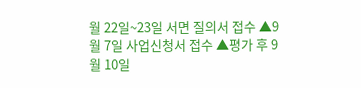월 22일~23일 서면 질의서 접수 ▲9월 7일 사업신청서 접수 ▲평가 후 9월 10일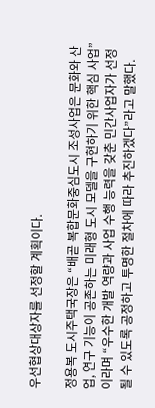우선협상대상자를 선정할 계획이다.

정용복 도시주택국장은 “배곧 복합문화중심도시 조성사업은 문화와 산업, 연구 기능이 공존하는 미래형 도시 모델을 구현하기 위한 핵심 사업”이라며 “우수한 개발 역량과 사업 수행 능력을 갖춘 민간사업자가 선정될 수 있도록 공정하고 투명한 절차에 따라 추진하겠다”라고 말했다.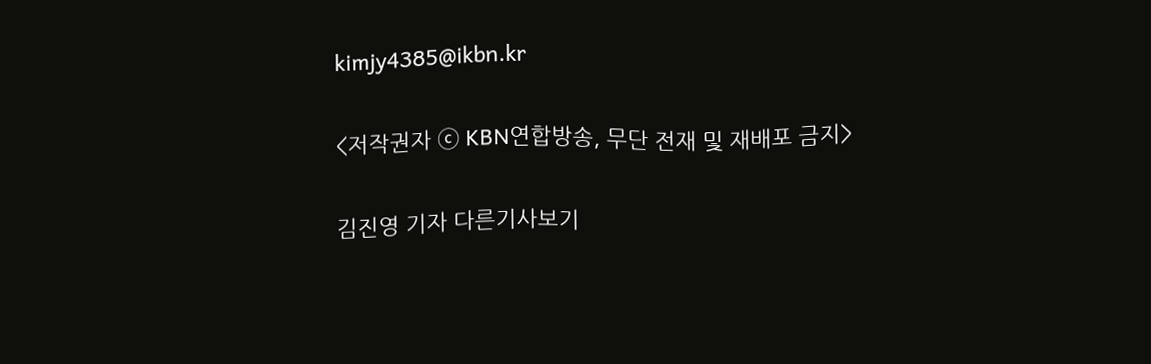kimjy4385@ikbn.kr

<저작권자 ⓒ KBN연합방송, 무단 전재 및 재배포 금지>

김진영 기자 다른기사보기